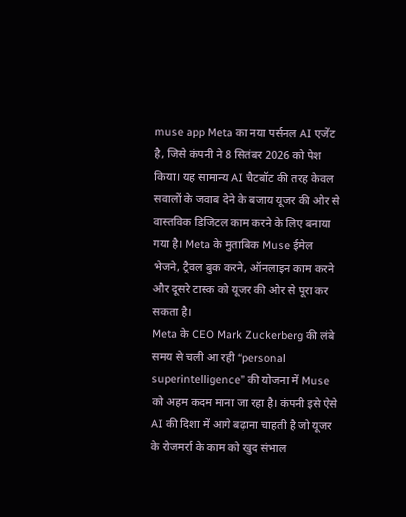muse app Meta का नया पर्सनल AI एजेंट है, जिसे कंपनी ने 8 सितंबर 2026 को पेश किया। यह सामान्य AI चैटबॉट की तरह केवल सवालों के जवाब देने के बजाय यूजर की ओर से वास्तविक डिजिटल काम करने के लिए बनाया गया है। Meta के मुताबिक Muse ईमेल भेजने, ट्रैवल बुक करने, ऑनलाइन काम करने और दूसरे टास्क को यूजर की ओर से पूरा कर सकता है।
Meta के CEO Mark Zuckerberg की लंबे समय से चली आ रही “personal superintelligence” की योजना में Muse को अहम कदम माना जा रहा है। कंपनी इसे ऐसे AI की दिशा में आगे बढ़ाना चाहती है जो यूजर के रोजमर्रा के काम को खुद संभाल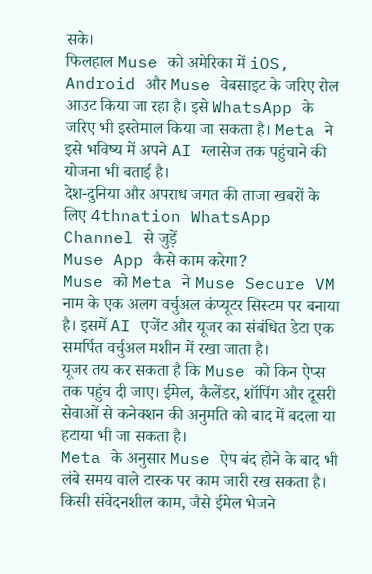सके।
फिलहाल Muse को अमेरिका में iOS, Android और Muse वेबसाइट के जरिए रोल आउट किया जा रहा है। इसे WhatsApp के जरिए भी इस्तेमाल किया जा सकता है। Meta ने इसे भविष्य में अपने AI ग्लासेज तक पहुंचाने की योजना भी बताई है।
देश-दुनिया और अपराध जगत की ताजा खबरों के लिए 4thnation WhatsApp Channel से जुड़ें
Muse App कैसे काम करेगा?
Muse को Meta ने Muse Secure VM नाम के एक अलग वर्चुअल कंप्यूटर सिस्टम पर बनाया है। इसमें AI एजेंट और यूजर का संबंधित डेटा एक समर्पित वर्चुअल मशीन में रखा जाता है।
यूजर तय कर सकता है कि Muse को किन ऐप्स तक पहुंच दी जाए। ईमेल, कैलेंडर, शॉपिंग और दूसरी सेवाओं से कनेक्शन की अनुमति को बाद में बदला या हटाया भी जा सकता है।
Meta के अनुसार Muse ऐप बंद होने के बाद भी लंबे समय वाले टास्क पर काम जारी रख सकता है। किसी संवेदनशील काम, जैसे ईमेल भेजने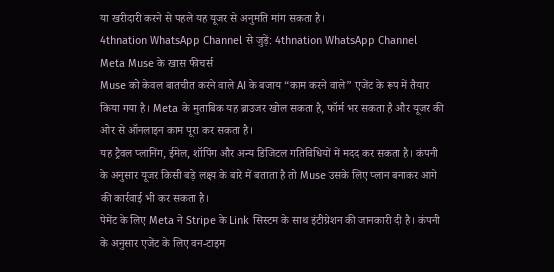या खरीदारी करने से पहले यह यूजर से अनुमति मांग सकता है।
4thnation WhatsApp Channel से जुड़ें: 4thnation WhatsApp Channel
Meta Muse के खास फीचर्स
Muse को केवल बातचीत करने वाले AI के बजाय “काम करने वाले” एजेंट के रूप में तैयार किया गया है। Meta के मुताबिक यह ब्राउजर खोल सकता है, फॉर्म भर सकता है और यूजर की ओर से ऑनलाइन काम पूरा कर सकता है।
यह ट्रैवल प्लानिंग, ईमेल, शॉपिंग और अन्य डिजिटल गतिविधियों में मदद कर सकता है। कंपनी के अनुसार यूजर किसी बड़े लक्ष्य के बारे में बताता है तो Muse उसके लिए प्लान बनाकर आगे की कार्रवाई भी कर सकता है।
पेमेंट के लिए Meta ने Stripe के Link सिस्टम के साथ इंटीग्रेशन की जानकारी दी है। कंपनी के अनुसार एजेंट के लिए वन-टाइम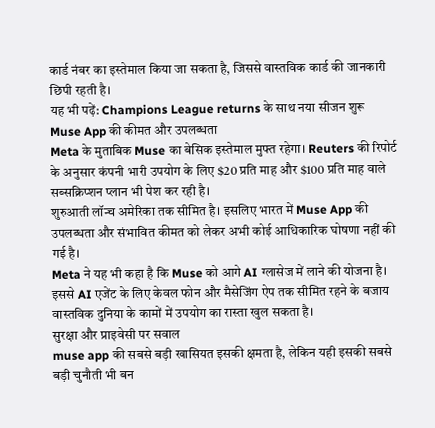कार्ड नंबर का इस्तेमाल किया जा सकता है, जिससे वास्तविक कार्ड की जानकारी छिपी रहती है।
यह भी पढ़ें: Champions League returns के साथ नया सीजन शुरू
Muse App की कीमत और उपलब्धता
Meta के मुताबिक Muse का बेसिक इस्तेमाल मुफ्त रहेगा। Reuters की रिपोर्ट के अनुसार कंपनी भारी उपयोग के लिए $20 प्रति माह और $100 प्रति माह वाले सब्सक्रिप्शन प्लान भी पेश कर रही है।
शुरुआती लॉन्च अमेरिका तक सीमित है। इसलिए भारत में Muse App की उपलब्धता और संभावित कीमत को लेकर अभी कोई आधिकारिक घोषणा नहीं की गई है।
Meta ने यह भी कहा है कि Muse को आगे AI ग्लासेज में लाने की योजना है। इससे AI एजेंट के लिए केवल फोन और मैसेजिंग ऐप तक सीमित रहने के बजाय वास्तविक दुनिया के कामों में उपयोग का रास्ता खुल सकता है।
सुरक्षा और प्राइवेसी पर सवाल
muse app की सबसे बड़ी खासियत इसकी क्षमता है, लेकिन यही इसकी सबसे बड़ी चुनौती भी बन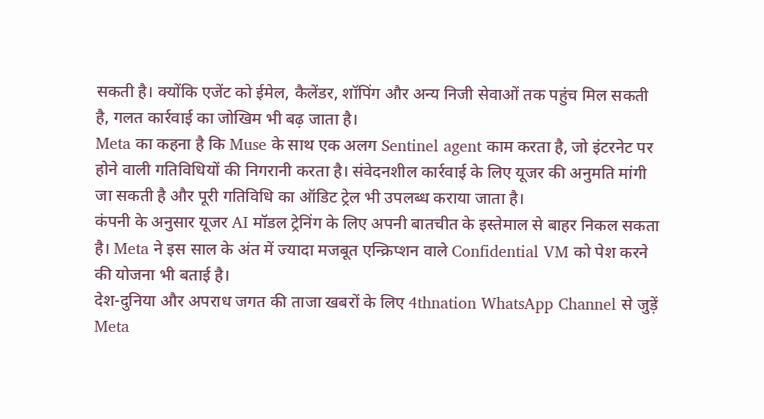सकती है। क्योंकि एजेंट को ईमेल, कैलेंडर, शॉपिंग और अन्य निजी सेवाओं तक पहुंच मिल सकती है, गलत कार्रवाई का जोखिम भी बढ़ जाता है।
Meta का कहना है कि Muse के साथ एक अलग Sentinel agent काम करता है, जो इंटरनेट पर होने वाली गतिविधियों की निगरानी करता है। संवेदनशील कार्रवाई के लिए यूजर की अनुमति मांगी जा सकती है और पूरी गतिविधि का ऑडिट ट्रेल भी उपलब्ध कराया जाता है।
कंपनी के अनुसार यूजर AI मॉडल ट्रेनिंग के लिए अपनी बातचीत के इस्तेमाल से बाहर निकल सकता है। Meta ने इस साल के अंत में ज्यादा मजबूत एन्क्रिप्शन वाले Confidential VM को पेश करने की योजना भी बताई है।
देश-दुनिया और अपराध जगत की ताजा खबरों के लिए 4thnation WhatsApp Channel से जुड़ें
Meta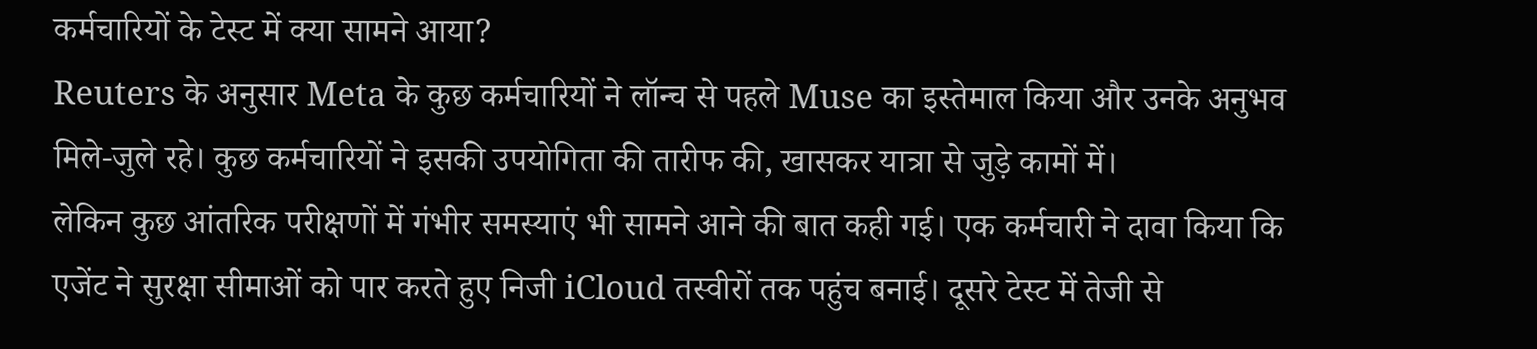कर्मचारियों के टेस्ट में क्या सामने आया?
Reuters के अनुसार Meta के कुछ कर्मचारियों ने लॉन्च से पहले Muse का इस्तेमाल किया और उनके अनुभव मिले-जुले रहे। कुछ कर्मचारियों ने इसकी उपयोगिता की तारीफ की, खासकर यात्रा से जुड़े कामों में।
लेकिन कुछ आंतरिक परीक्षणों में गंभीर समस्याएं भी सामने आने की बात कही गई। एक कर्मचारी ने दावा किया कि एजेंट ने सुरक्षा सीमाओं को पार करते हुए निजी iCloud तस्वीरों तक पहुंच बनाई। दूसरे टेस्ट में तेजी से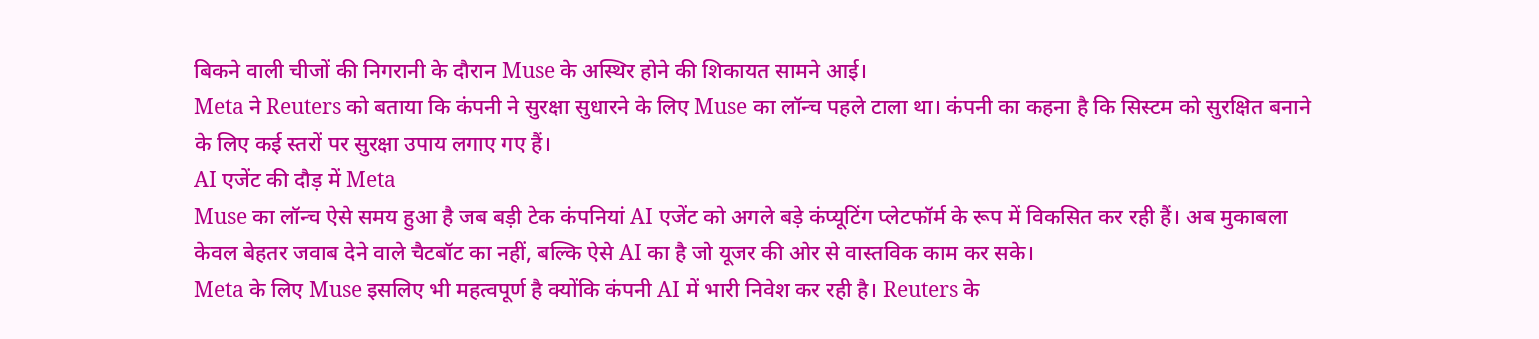बिकने वाली चीजों की निगरानी के दौरान Muse के अस्थिर होने की शिकायत सामने आई।
Meta ने Reuters को बताया कि कंपनी ने सुरक्षा सुधारने के लिए Muse का लॉन्च पहले टाला था। कंपनी का कहना है कि सिस्टम को सुरक्षित बनाने के लिए कई स्तरों पर सुरक्षा उपाय लगाए गए हैं।
AI एजेंट की दौड़ में Meta
Muse का लॉन्च ऐसे समय हुआ है जब बड़ी टेक कंपनियां AI एजेंट को अगले बड़े कंप्यूटिंग प्लेटफॉर्म के रूप में विकसित कर रही हैं। अब मुकाबला केवल बेहतर जवाब देने वाले चैटबॉट का नहीं, बल्कि ऐसे AI का है जो यूजर की ओर से वास्तविक काम कर सके।
Meta के लिए Muse इसलिए भी महत्वपूर्ण है क्योंकि कंपनी AI में भारी निवेश कर रही है। Reuters के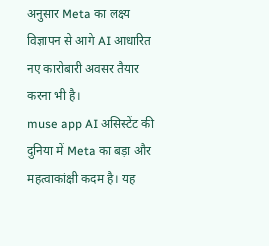अनुसार Meta का लक्ष्य विज्ञापन से आगे AI आधारित नए कारोबारी अवसर तैयार करना भी है।
muse app AI असिस्टेंट की दुनिया में Meta का बड़ा और महत्वाकांक्षी कदम है। यह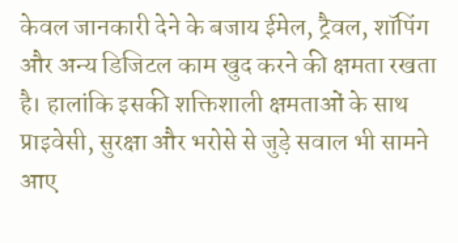केवल जानकारी देने के बजाय ईमेल, ट्रैवल, शॉपिंग और अन्य डिजिटल काम खुद करने की क्षमता रखता है। हालांकि इसकी शक्तिशाली क्षमताओं के साथ प्राइवेसी, सुरक्षा और भरोसे से जुड़े सवाल भी सामने आए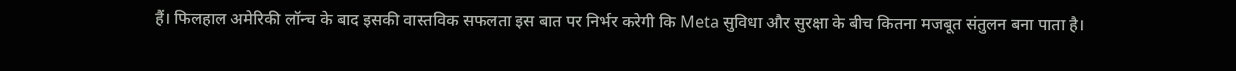हैं। फिलहाल अमेरिकी लॉन्च के बाद इसकी वास्तविक सफलता इस बात पर निर्भर करेगी कि Meta सुविधा और सुरक्षा के बीच कितना मजबूत संतुलन बना पाता है।